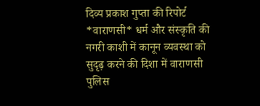दिव्य प्रकाश गुप्ता की रिपोर्ट
*वाराणसी* धर्म और संस्कृति की नगरी काशी में कानून व्यवस्था को सुदृढ़ करने की दिशा में वाराणसी पुलिस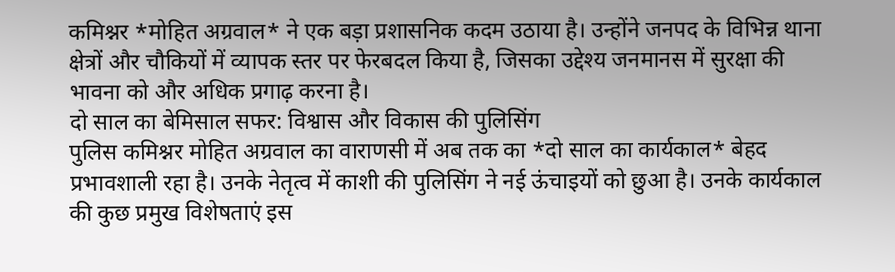कमिश्नर *मोहित अग्रवाल* ने एक बड़ा प्रशासनिक कदम उठाया है। उन्होंने जनपद के विभिन्न थाना क्षेत्रों और चौकियों में व्यापक स्तर पर फेरबदल किया है, जिसका उद्देश्य जनमानस में सुरक्षा की भावना को और अधिक प्रगाढ़ करना है।
दो साल का बेमिसाल सफर: विश्वास और विकास की पुलिसिंग
पुलिस कमिश्नर मोहित अग्रवाल का वाराणसी में अब तक का *दो साल का कार्यकाल* बेहद प्रभावशाली रहा है। उनके नेतृत्व में काशी की पुलिसिंग ने नई ऊंचाइयों को छुआ है। उनके कार्यकाल की कुछ प्रमुख विशेषताएं इस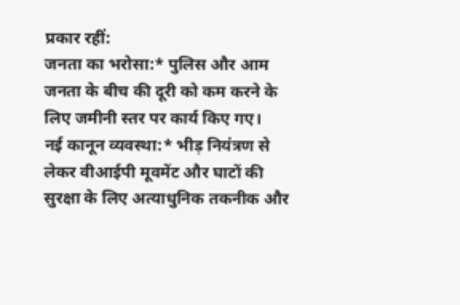प्रकार रहीं:
जनता का भरोसा:* पुलिस और आम जनता के बीच की दूरी को कम करने के लिए जमीनी स्तर पर कार्य किए गए।
नई कानून व्यवस्था:* भीड़ नियंत्रण से लेकर वीआईपी मूवमेंट और घाटों की सुरक्षा के लिए अत्याधुनिक तकनीक और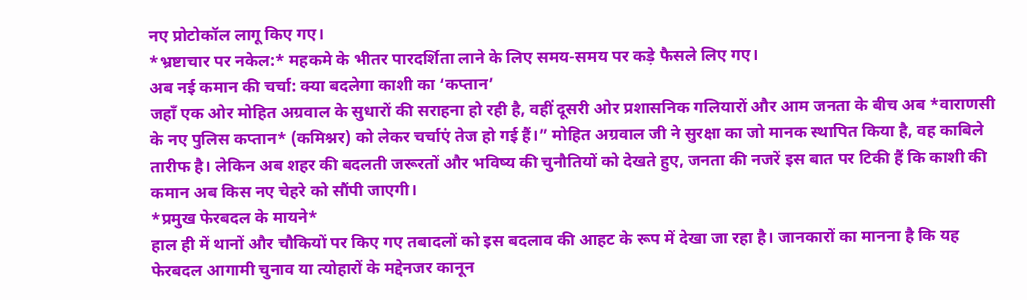नए प्रोटोकॉल लागू किए गए।
*भ्रष्टाचार पर नकेल:* महकमे के भीतर पारदर्शिता लाने के लिए समय-समय पर कड़े फैसले लिए गए।
अब नई कमान की चर्चा: क्या बदलेगा काशी का ‘कप्तान’
जहाँ एक ओर मोहित अग्रवाल के सुधारों की सराहना हो रही है, वहीं दूसरी ओर प्रशासनिक गलियारों और आम जनता के बीच अब *वाराणसी के नए पुलिस कप्तान* (कमिश्नर) को लेकर चर्चाएं तेज हो गई हैं।” मोहित अग्रवाल जी ने सुरक्षा का जो मानक स्थापित किया है, वह काबिले तारीफ है। लेकिन अब शहर की बदलती जरूरतों और भविष्य की चुनौतियों को देखते हुए, जनता की नजरें इस बात पर टिकी हैं कि काशी की कमान अब किस नए चेहरे को सौंपी जाएगी।
*प्रमुख फेरबदल के मायने*
हाल ही में थानों और चौकियों पर किए गए तबादलों को इस बदलाव की आहट के रूप में देखा जा रहा है। जानकारों का मानना है कि यह फेरबदल आगामी चुनाव या त्योहारों के मद्देनजर कानून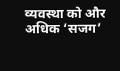व्यवस्था को और अधिक ‘सजग’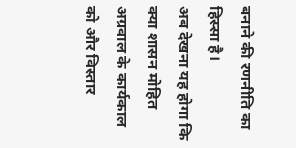बनाने की रणनीति का हिस्सा है।
अब देखना यह होगा कि क्या शासन मोहित अग्रवाल के कार्यकाल को और विस्तार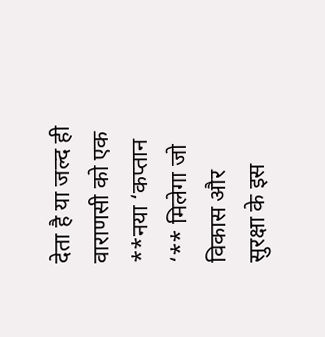देता है या जल्द ही वाराणसी को एक **नया ‘कप्तान ‘** मिलेगा जो विकास और सुरक्षा के इस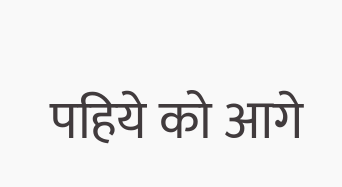पहिये को आगे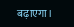बढ़ाएगा।